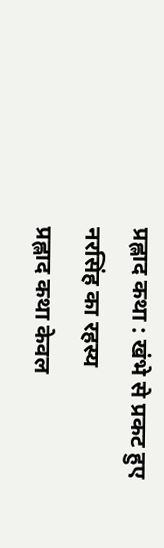प्रह्लाद कथा : खंभे से प्रकट हुए नरसिंह का रहस्य
प्रह्लाद कथा केवल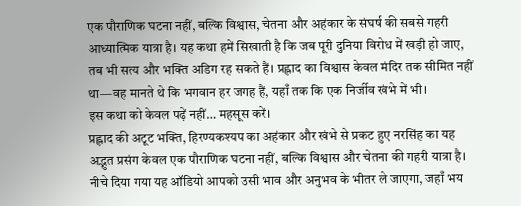एक पौराणिक घटना नहीं, बल्कि विश्वास, चेतना और अहंकार के संघर्ष की सबसे गहरी आध्यात्मिक यात्रा है। यह कथा हमें सिखाती है कि जब पूरी दुनिया विरोध में खड़ी हो जाए, तब भी सत्य और भक्ति अडिग रह सकते हैं। प्रह्लाद का विश्वास केवल मंदिर तक सीमित नहीं था—वह मानते थे कि भगवान हर जगह हैं, यहाँ तक कि एक निर्जीव खंभे में भी।
इस कथा को केवल पढ़ें नहीं… महसूस करें।
प्रह्लाद की अटूट भक्ति, हिरण्यकश्यप का अहंकार और खंभे से प्रकट हुए नरसिंह का यह अद्भुत प्रसंग केवल एक पौराणिक घटना नहीं, बल्कि विश्वास और चेतना की गहरी यात्रा है। नीचे दिया गया यह ऑडियो आपको उसी भाव और अनुभव के भीतर ले जाएगा, जहाँ भय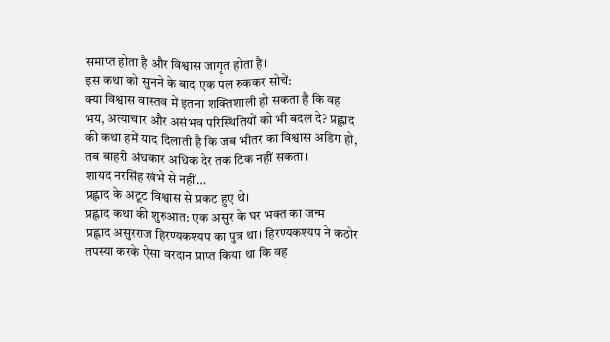समाप्त होता है और विश्वास जागृत होता है।
इस कथा को सुनने के बाद एक पल रुककर सोचें:
क्या विश्वास वास्तव में इतना शक्तिशाली हो सकता है कि वह भय, अत्याचार और असंभव परिस्थितियों को भी बदल दे? प्रह्लाद की कथा हमें याद दिलाती है कि जब भीतर का विश्वास अडिग हो, तब बाहरी अंधकार अधिक देर तक टिक नहीं सकता।
शायद नरसिंह खंभे से नहीं…
प्रह्लाद के अटूट विश्वास से प्रकट हुए थे।
प्रह्लाद कथा की शुरुआत: एक असुर के घर भक्त का जन्म
प्रह्लाद असुरराज हिरण्यकश्यप का पुत्र था। हिरण्यकश्यप ने कठोर तपस्या करके ऐसा वरदान प्राप्त किया था कि वह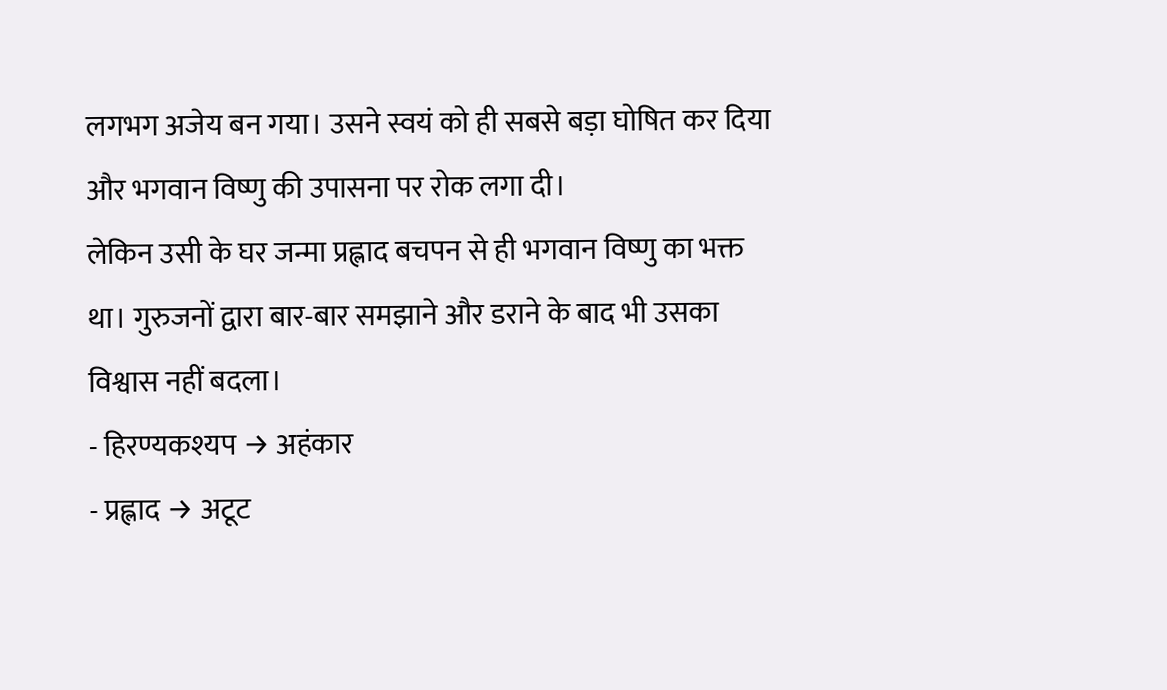लगभग अजेय बन गया। उसने स्वयं को ही सबसे बड़ा घोषित कर दिया और भगवान विष्णु की उपासना पर रोक लगा दी।
लेकिन उसी के घर जन्मा प्रह्लाद बचपन से ही भगवान विष्णु का भक्त था। गुरुजनों द्वारा बार-बार समझाने और डराने के बाद भी उसका विश्वास नहीं बदला।
- हिरण्यकश्यप → अहंकार
- प्रह्लाद → अटूट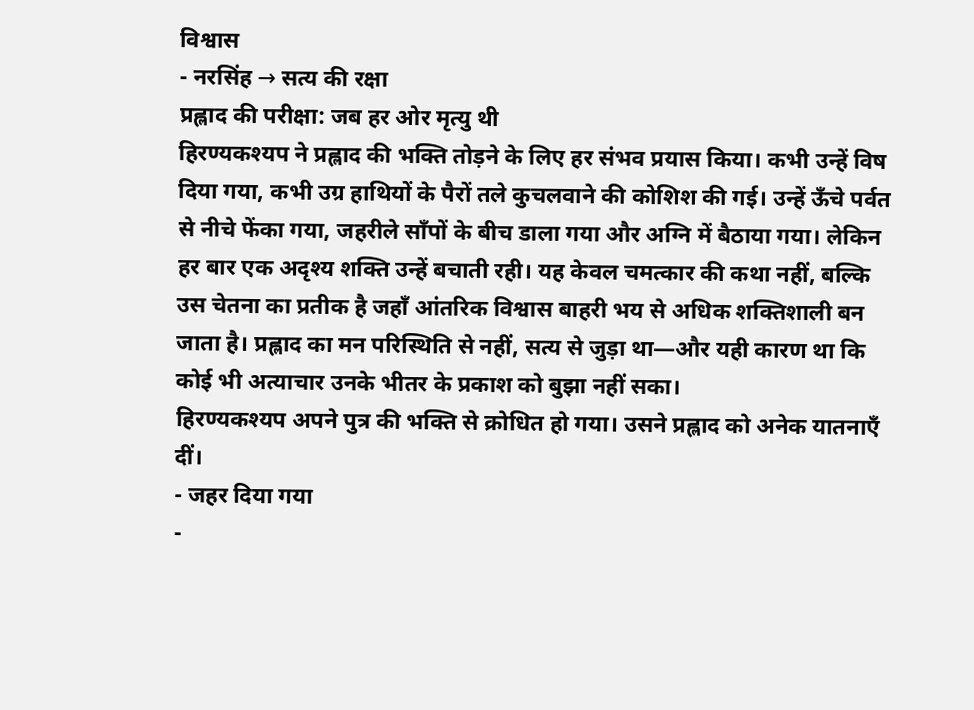विश्वास
- नरसिंह → सत्य की रक्षा
प्रह्लाद की परीक्षा: जब हर ओर मृत्यु थी
हिरण्यकश्यप ने प्रह्लाद की भक्ति तोड़ने के लिए हर संभव प्रयास किया। कभी उन्हें विष दिया गया, कभी उग्र हाथियों के पैरों तले कुचलवाने की कोशिश की गई। उन्हें ऊँचे पर्वत से नीचे फेंका गया, जहरीले साँपों के बीच डाला गया और अग्नि में बैठाया गया। लेकिन हर बार एक अदृश्य शक्ति उन्हें बचाती रही। यह केवल चमत्कार की कथा नहीं, बल्कि उस चेतना का प्रतीक है जहाँ आंतरिक विश्वास बाहरी भय से अधिक शक्तिशाली बन जाता है। प्रह्लाद का मन परिस्थिति से नहीं, सत्य से जुड़ा था—और यही कारण था कि कोई भी अत्याचार उनके भीतर के प्रकाश को बुझा नहीं सका।
हिरण्यकश्यप अपने पुत्र की भक्ति से क्रोधित हो गया। उसने प्रह्लाद को अनेक यातनाएँ दीं।
- जहर दिया गया
-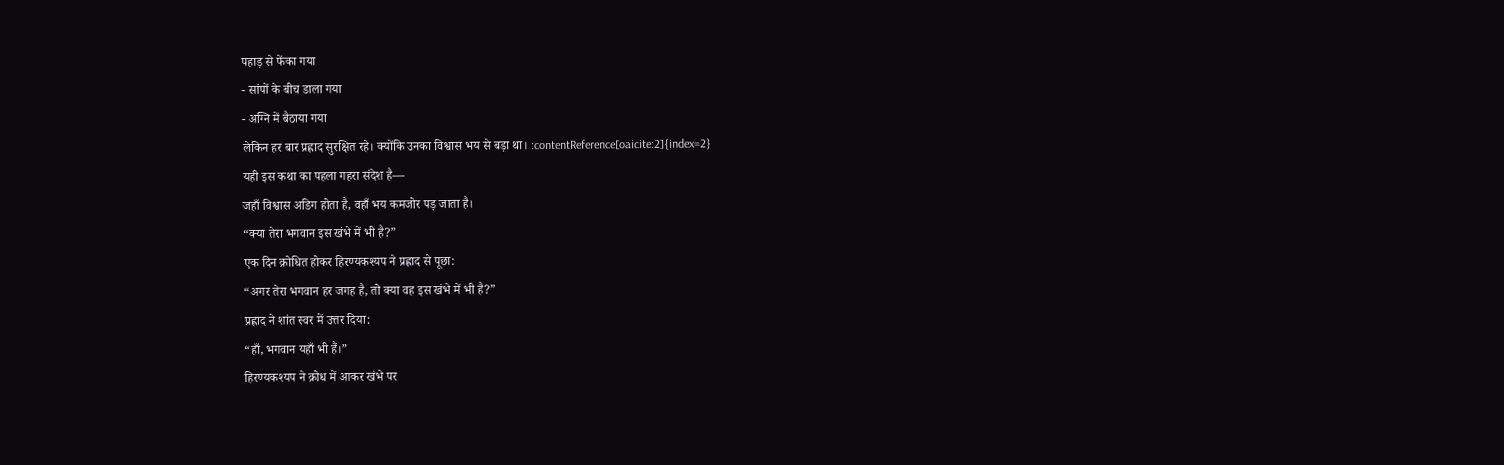पहाड़ से फेंका गया
- सांपों के बीच डाला गया
- अग्नि में बैठाया गया
लेकिन हर बार प्रह्लाद सुरक्षित रहे। क्योंकि उनका विश्वास भय से बड़ा था। :contentReference[oaicite:2]{index=2}
यही इस कथा का पहला गहरा संदेश है—
जहाँ विश्वास अडिग होता है, वहाँ भय कमजोर पड़ जाता है।
“क्या तेरा भगवान इस खंभे में भी है?”
एक दिन क्रोधित होकर हिरण्यकश्यप ने प्रह्लाद से पूछा:
“अगर तेरा भगवान हर जगह है, तो क्या वह इस खंभे में भी है?”
प्रह्लाद ने शांत स्वर में उत्तर दिया:
“हाँ, भगवान यहाँ भी हैं।”
हिरण्यकश्यप ने क्रोध में आकर खंभे पर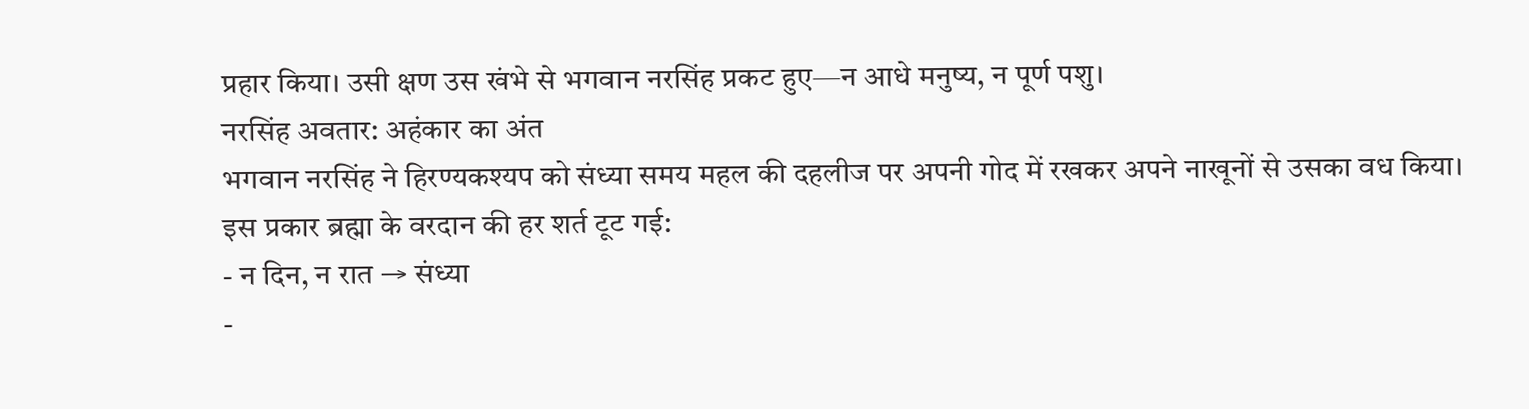प्रहार किया। उसी क्षण उस खंभे से भगवान नरसिंह प्रकट हुए—न आधे मनुष्य, न पूर्ण पशु।
नरसिंह अवतार: अहंकार का अंत
भगवान नरसिंह ने हिरण्यकश्यप को संध्या समय महल की दहलीज पर अपनी गोद में रखकर अपने नाखूनों से उसका वध किया।
इस प्रकार ब्रह्मा के वरदान की हर शर्त टूट गई:
- न दिन, न रात → संध्या
-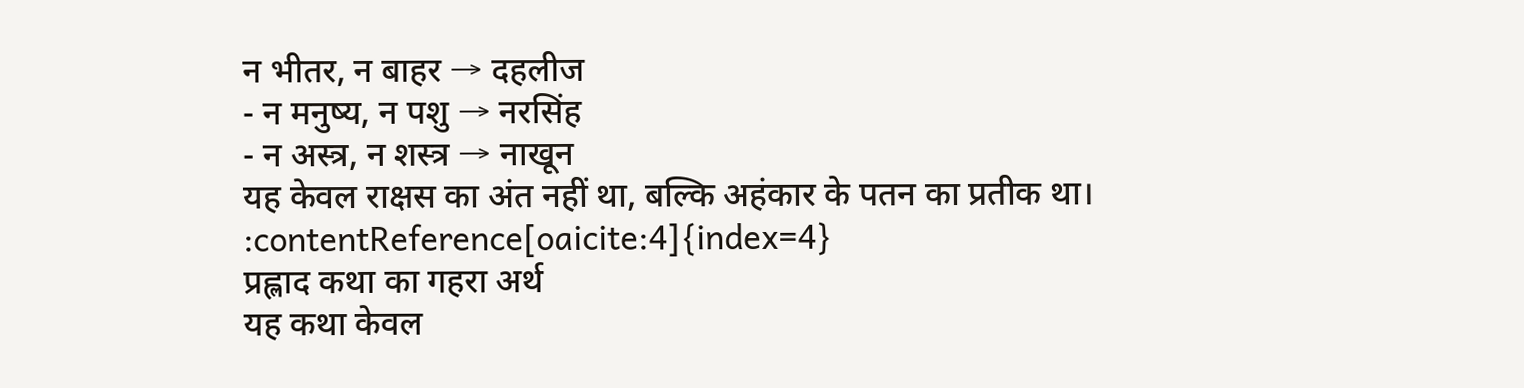न भीतर, न बाहर → दहलीज
- न मनुष्य, न पशु → नरसिंह
- न अस्त्र, न शस्त्र → नाखून
यह केवल राक्षस का अंत नहीं था, बल्कि अहंकार के पतन का प्रतीक था। :contentReference[oaicite:4]{index=4}
प्रह्लाद कथा का गहरा अर्थ
यह कथा केवल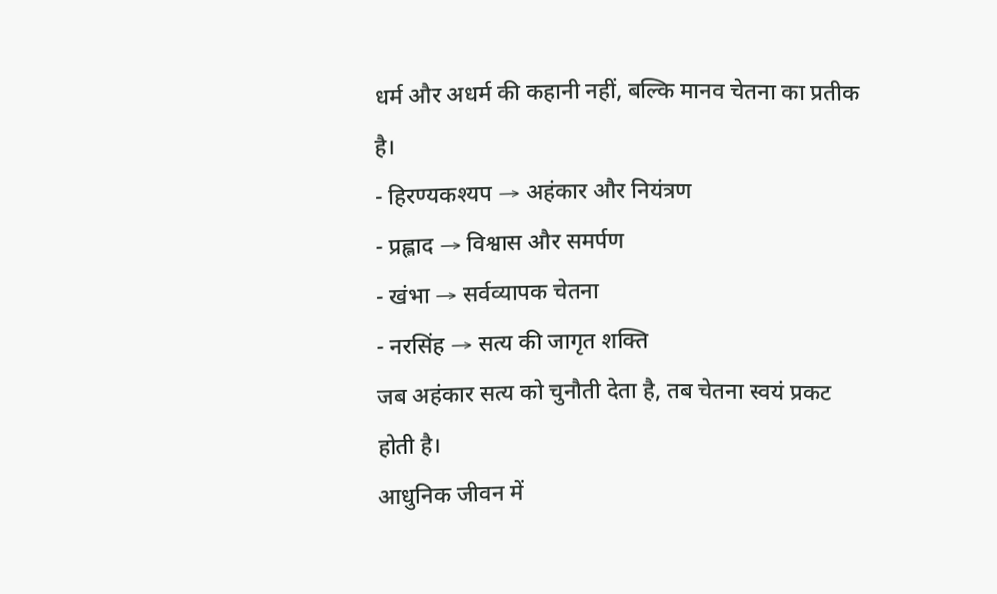धर्म और अधर्म की कहानी नहीं, बल्कि मानव चेतना का प्रतीक है।
- हिरण्यकश्यप → अहंकार और नियंत्रण
- प्रह्लाद → विश्वास और समर्पण
- खंभा → सर्वव्यापक चेतना
- नरसिंह → सत्य की जागृत शक्ति
जब अहंकार सत्य को चुनौती देता है, तब चेतना स्वयं प्रकट होती है।
आधुनिक जीवन में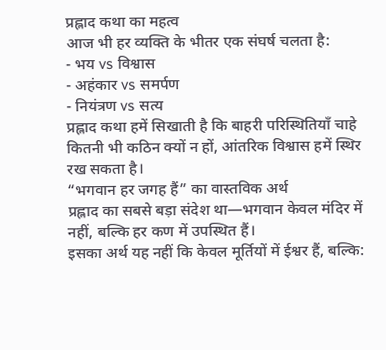प्रह्लाद कथा का महत्व
आज भी हर व्यक्ति के भीतर एक संघर्ष चलता है:
- भय vs विश्वास
- अहंकार vs समर्पण
- नियंत्रण vs सत्य
प्रह्लाद कथा हमें सिखाती है कि बाहरी परिस्थितियाँ चाहे कितनी भी कठिन क्यों न हों, आंतरिक विश्वास हमें स्थिर रख सकता है।
“भगवान हर जगह हैं” का वास्तविक अर्थ
प्रह्लाद का सबसे बड़ा संदेश था—भगवान केवल मंदिर में नहीं, बल्कि हर कण में उपस्थित हैं।
इसका अर्थ यह नहीं कि केवल मूर्तियों में ईश्वर हैं, बल्कि: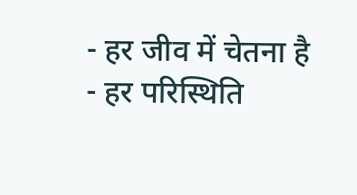- हर जीव में चेतना है
- हर परिस्थिति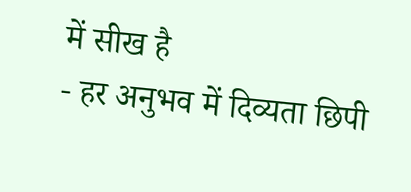में सीख है
- हर अनुभव में दिव्यता छिपी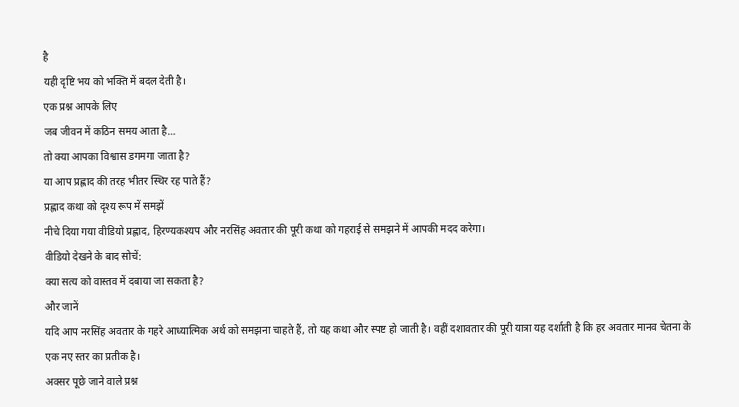है
यही दृष्टि भय को भक्ति में बदल देती है।
एक प्रश्न आपके लिए
जब जीवन में कठिन समय आता है…
तो क्या आपका विश्वास डगमगा जाता है?
या आप प्रह्लाद की तरह भीतर स्थिर रह पाते हैं?
प्रह्लाद कथा को दृश्य रूप में समझें
नीचे दिया गया वीडियो प्रह्लाद, हिरण्यकश्यप और नरसिंह अवतार की पूरी कथा को गहराई से समझने में आपकी मदद करेगा।
वीडियो देखने के बाद सोचें:
क्या सत्य को वास्तव में दबाया जा सकता है?
और जानें
यदि आप नरसिंह अवतार के गहरे आध्यात्मिक अर्थ को समझना चाहते हैं, तो यह कथा और स्पष्ट हो जाती है। वहीं दशावतार की पूरी यात्रा यह दर्शाती है कि हर अवतार मानव चेतना के एक नए स्तर का प्रतीक है।
अक्सर पूछे जाने वाले प्रश्न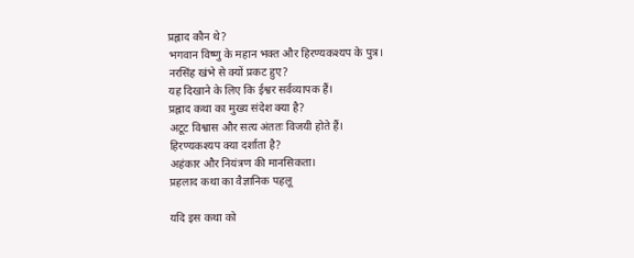प्रह्लाद कौन थे?
भगवान विष्णु के महान भक्त और हिरण्यकश्यप के पुत्र।
नरसिंह खंभे से क्यों प्रकट हुए?
यह दिखाने के लिए कि ईश्वर सर्वव्यापक हैं।
प्रह्लाद कथा का मुख्य संदेश क्या है?
अटूट विश्वास और सत्य अंततः विजयी होते हैं।
हिरण्यकश्यप क्या दर्शाता है?
अहंकार और नियंत्रण की मानसिकता।
प्रहलाद कथा का वैज्ञानिक पहलू

यदि इस कथा को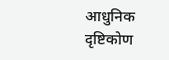आधुनिक दृष्टिकोण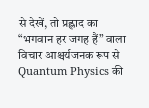से देखें, तो प्रह्लाद का “भगवान हर जगह हैं” वाला विचार आश्चर्यजनक रूप से Quantum Physics की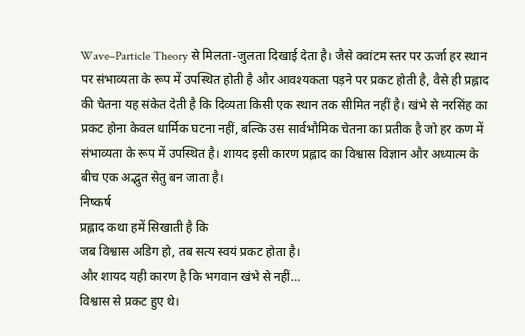Wave–Particle Theory से मिलता-जुलता दिखाई देता है। जैसे क्वांटम स्तर पर ऊर्जा हर स्थान पर संभाव्यता के रूप में उपस्थित होती है और आवश्यकता पड़ने पर प्रकट होती है, वैसे ही प्रह्लाद की चेतना यह संकेत देती है कि दिव्यता किसी एक स्थान तक सीमित नहीं है। खंभे से नरसिंह का प्रकट होना केवल धार्मिक घटना नहीं, बल्कि उस सार्वभौमिक चेतना का प्रतीक है जो हर कण में संभाव्यता के रूप में उपस्थित है। शायद इसी कारण प्रह्लाद का विश्वास विज्ञान और अध्यात्म के बीच एक अद्भुत सेतु बन जाता है।
निष्कर्ष
प्रह्लाद कथा हमें सिखाती है कि
जब विश्वास अडिग हो, तब सत्य स्वयं प्रकट होता है।
और शायद यही कारण है कि भगवान खंभे से नहीं…
विश्वास से प्रकट हुए थे।